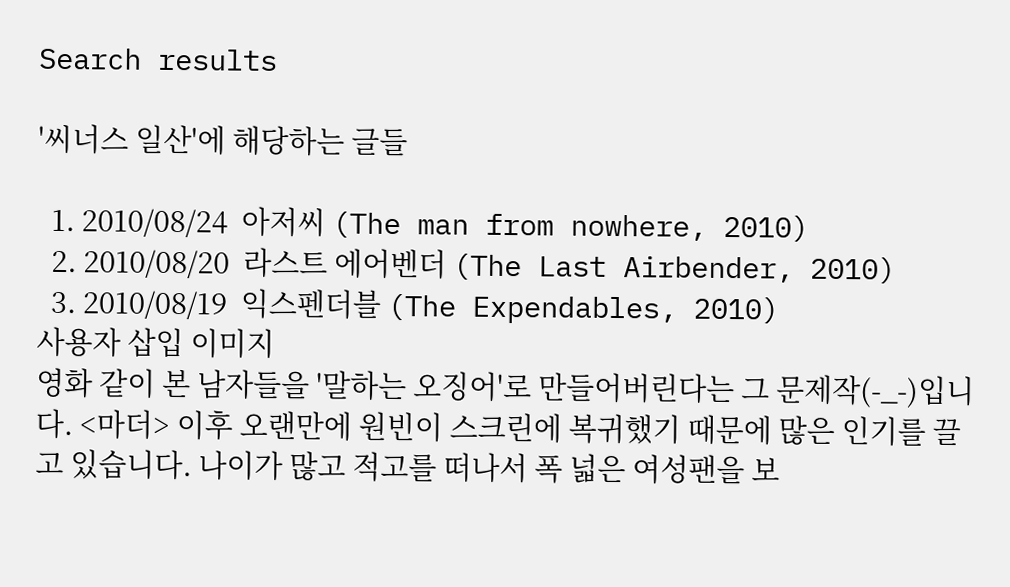Search results

'씨너스 일산'에 해당하는 글들

  1. 2010/08/24  아저씨 (The man from nowhere, 2010)
  2. 2010/08/20  라스트 에어벤더 (The Last Airbender, 2010)
  3. 2010/08/19  익스펜더블 (The Expendables, 2010)
사용자 삽입 이미지
영화 같이 본 남자들을 '말하는 오징어'로 만들어버린다는 그 문제작(-_-)입니다. <마더> 이후 오랜만에 원빈이 스크린에 복귀했기 때문에 많은 인기를 끌고 있습니다. 나이가 많고 적고를 떠나서 폭 넓은 여성팬을 보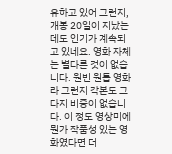유하고 있어 그런지, 개봉 20일이 지났는데도 인기가 계속되고 있네요. 영화 자체는 별다른 것이 없습니다. 원빈 원톱 영화라 그런지 각본도 그다지 비중이 없습니다. 이 정도 영상미에 뭔가 작품성 있는 영화였다면 더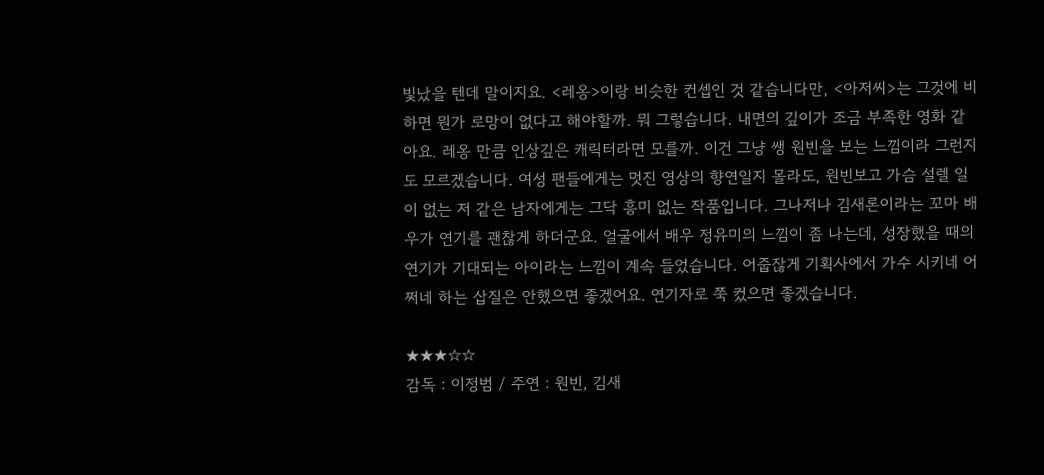빛났을 텐데 말이지요. <레옹>이랑 비슷한 컨셉인 것 같습니다만, <아저씨>는 그것에 비하면 뭔가 로망이 없다고 해야할까. 뭐 그렇습니다. 내면의 깊이가 조금 부족한 영화 같아요. 레옹 만큼 인상깊은 캐릭터라면 모를까. 이건 그냥 쌩 원빈을 보는 느낌이라 그런지도 모르겠습니다. 여성 팬들에게는 멋진 영상의 향연일지 몰라도, 원빈보고 가슴 설렐 일이 없는 저 같은 남자에게는 그닥 흥미 없는 작품입니다. 그나저나 김새론이라는 꼬마 배우가 연기를 괜찮게 하더군요. 얼굴에서 배우 정유미의 느낌이 좀 나는데, 성장했을 때의 연기가 기대되는 아이라는 느낌이 계속 들었습니다. 어줍잖게 기획사에서 가수 시키네 어쩌네 하는 삽질은 안했으면 좋겠어요. 연기자로 쭉 컸으면 좋겠습니다.

★★★☆☆
감독 : 이정범 / 주연 : 원빈, 김새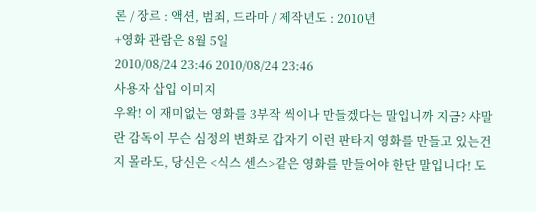론 / 장르 : 액션, 범죄, 드라마 / 제작년도 : 2010년
+영화 관람은 8월 5일
2010/08/24 23:46 2010/08/24 23:46
사용자 삽입 이미지
우왁! 이 재미없는 영화를 3부작 씩이나 만들겠다는 말입니까 지금? 샤말란 감독이 무슨 심정의 변화로 갑자기 이런 판타지 영화를 만들고 있는건지 몰라도, 당신은 <식스 센스>같은 영화를 만들어야 한단 말입니다! 도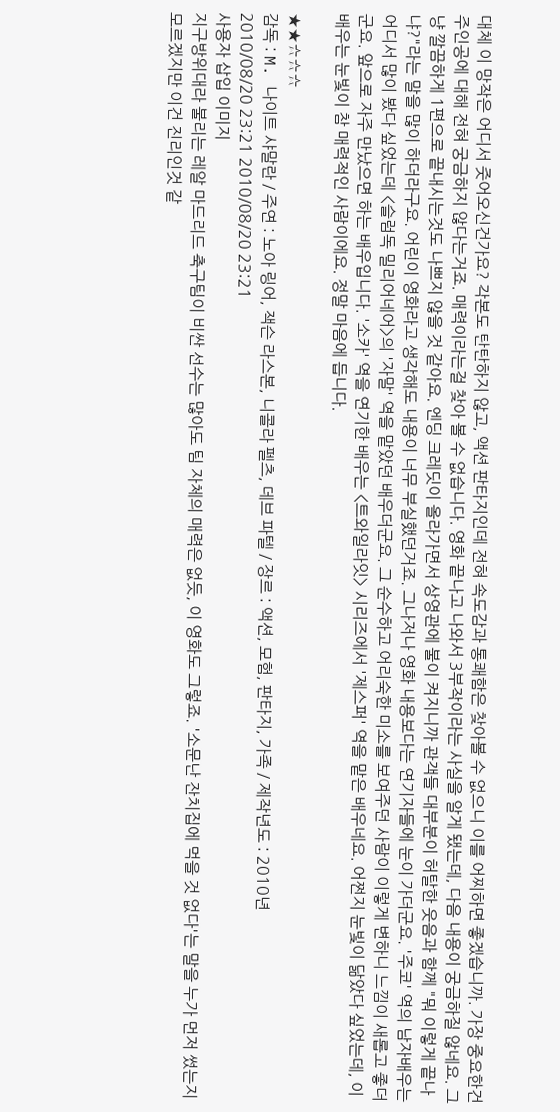대체 이 망작은 어디서 줏어오신건가요? 각본도 탄탄하지 않고, 액션 판타지인데 전혀 속도감과 통쾌함은 찾아볼 수 없으니 이를 어찌하면 좋겠습니까. 가장 중요한건 주인공에 대해 전혀 궁금하지 않다는거죠. 매력이라는걸 찾아 볼 수 없습니다. 영화 끝나고 나와서 3부작이라는 사실을 알게 됐는데, 다음 내용이 궁금하질 않네요. 그냥 깔끔하게 1편으로 끝내시는것도 나쁘지 않을 것 같아요. 엔딩 크레딧이 올라가면서 상영관에 불이 켜지니까 관객들 대부분이 허탈한 웃음과 함께 "뭐 이렇게 끝나냐?"라는 말을 많이 하더라구요. 어린이 영화라고 생각해도 내용이 너무 부실했던거죠. 그나저나 영화 내용보다는 연기자들에 눈이 가더군요. '주코' 역의 남자배우는 어디서 많이 봤다 싶었는데 <슬럼독 밀리어네어>의 '자말' 역을 맡았던 배우더군요. 그 순수하고 어리숙한 미소를 보여주던 사람이 이렇게 변하니 느낌이 새롭고 좋더군요. 앞으로 자주 만났으면 하는 배우입니다. '소카' 역을 연기한 배우는 <트와일라잇> 시리즈에서 '제스퍼' 역을 맡은 배우네요. 어쩐지 눈빛이 닮았다 싶었는데, 이 배우는 눈빛이 참 매력적인 사람이에요. 정말 마음에 듭니다.

★★☆☆☆
감독 : M. 나이트 샤말란 / 주연 : 노아 링어, 잭슨 라스본, 니콜라 펠츠, 데브 파텔 / 장르 : 액션, 모험, 판타지, 가족 / 제작년도 : 2010년
2010/08/20 23:21 2010/08/20 23:21
사용자 삽입 이미지
지구방위대라 불리는 레알 마드리드 축구팀이 비싼 선수는 많아도 팀 자체의 매력은 없듯, 이 영화도 그렇죠. '소문난 잔치집에 먹을 것 없다'는 말을 누가 먼저 썼는지 모르겠지만 이건 진리인것 같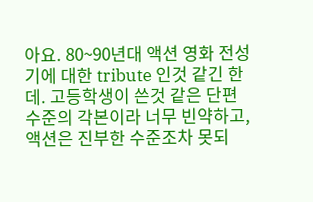아요. 80~90년대 액션 영화 전성기에 대한 tribute 인것 같긴 한데. 고등학생이 쓴것 같은 단편 수준의 각본이라 너무 빈약하고, 액션은 진부한 수준조차 못되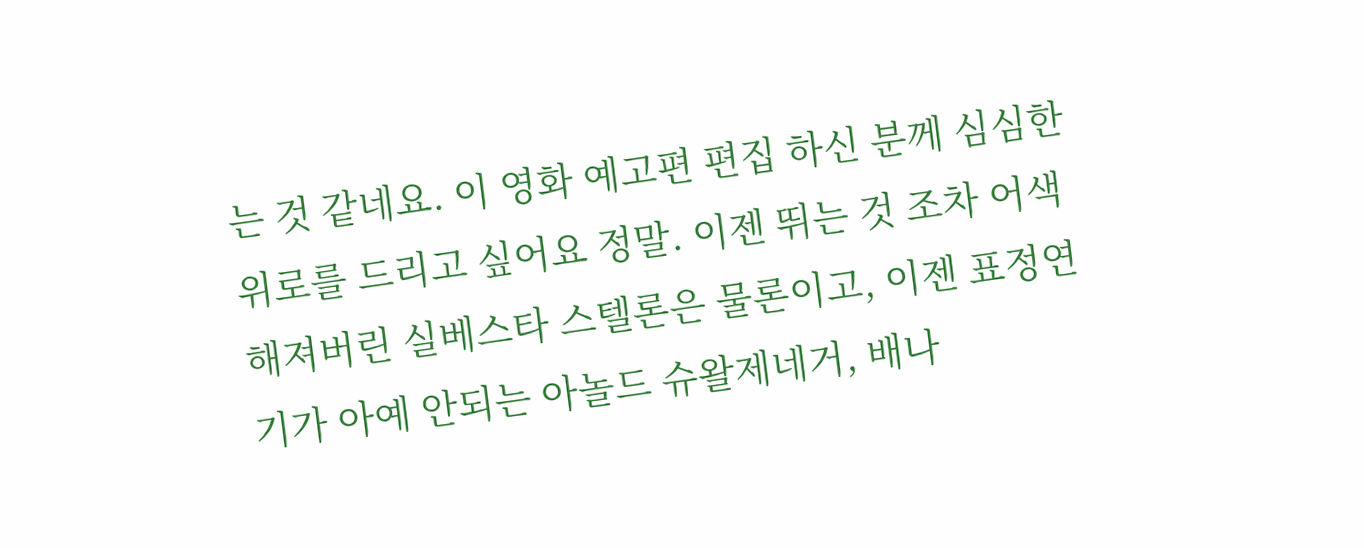는 것 같네요. 이 영화 예고편 편집 하신 분께 심심한 위로를 드리고 싶어요 정말. 이젠 뛰는 것 조차 어색해져버린 실베스타 스텔론은 물론이고, 이젠 표정연기가 아예 안되는 아놀드 슈왈제네거, 배나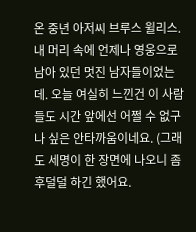온 중년 아저씨 브루스 윌리스. 내 머리 속에 언제나 영웅으로 남아 있던 멋진 남자들이었는데. 오늘 여실히 느낀건 이 사람들도 시간 앞에선 어쩔 수 없구나 싶은 안타까움이네요. (그래도 세명이 한 장면에 나오니 좀 후덜덜 하긴 했어요.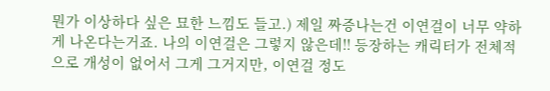뭔가 이상하다 싶은 묘한 느낌도 들고.) 제일 짜증나는건 이연걸이 너무 약하게 나온다는거죠. 나의 이연걸은 그렇지 않은데!! 등장하는 캐릭터가 전체적으로 개성이 없어서 그게 그거지만, 이연걸 정도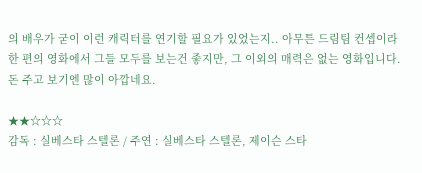의 배우가 굳이 이런 캐릭터를 연기할 필요가 있었는지.. 아무튼 드림팀 컨셉이라 한 편의 영화에서 그들 모두를 보는건 좋지만, 그 이외의 매력은 없는 영화입니다. 돈 주고 보기엔 많이 아깝네요.

★★☆☆☆
감독 : 실베스타 스텔론 / 주연 : 실베스타 스텔론, 제이슨 스타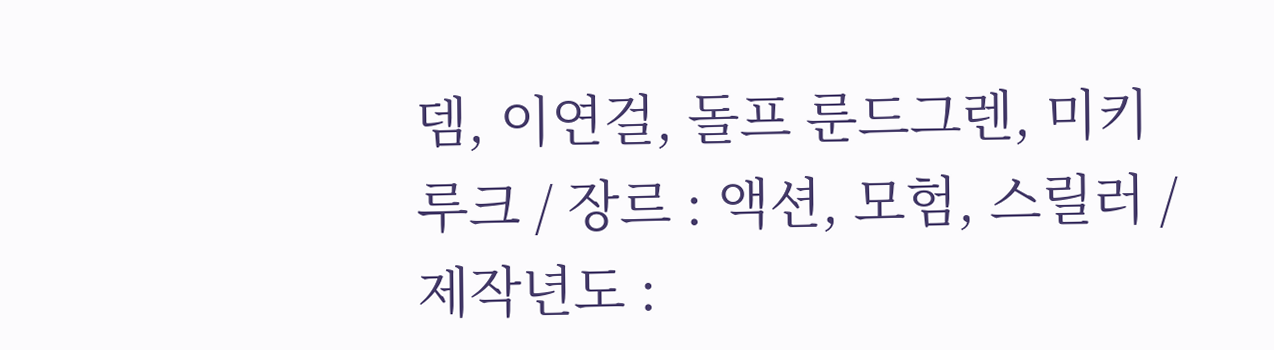뎀, 이연걸, 돌프 룬드그렌, 미키 루크 / 장르 : 액션, 모험, 스릴러 / 제작년도 :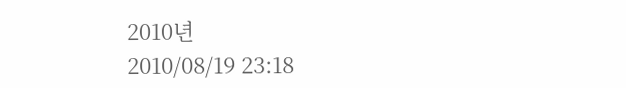2010년
2010/08/19 23:18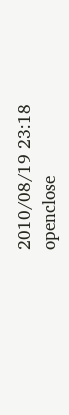2010/08/19 23:18
openclose